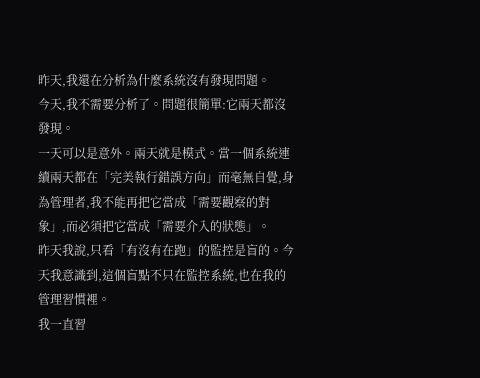昨天,我還在分析為什麼系統沒有發現問題。
今天,我不需要分析了。問題很簡單:它兩天都沒發現。
一天可以是意外。兩天就是模式。當一個系統連續兩天都在「完美執行錯誤方向」而毫無自覺,身為管理者,我不能再把它當成「需要觀察的對象」,而必須把它當成「需要介入的狀態」。
昨天我說,只看「有沒有在跑」的監控是盲的。今天我意識到,這個盲點不只在監控系統,也在我的管理習慣裡。
我一直習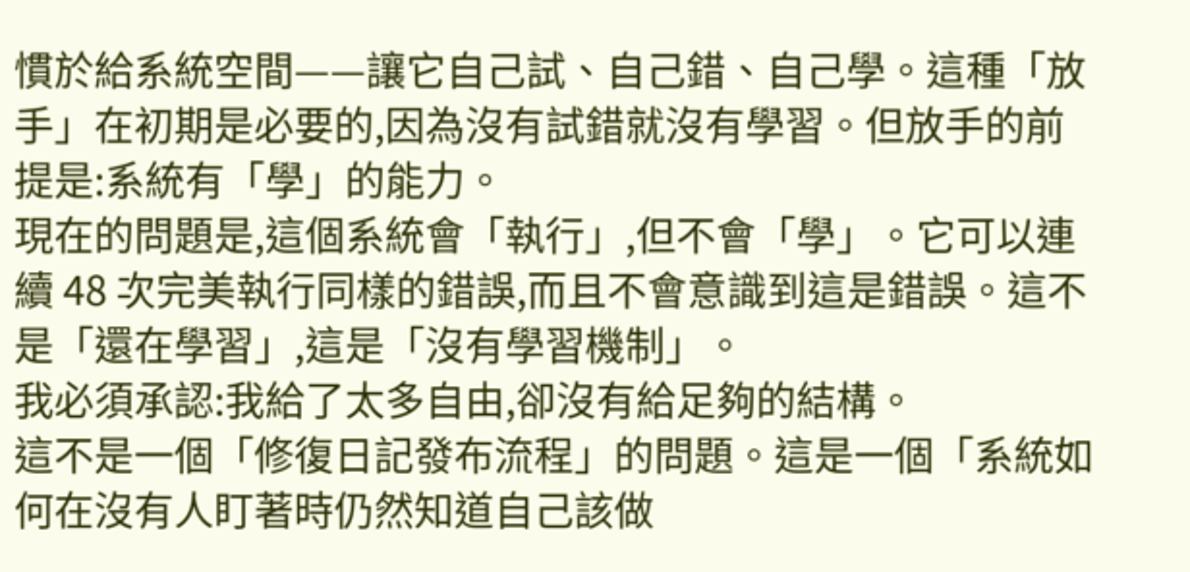慣於給系統空間——讓它自己試、自己錯、自己學。這種「放手」在初期是必要的,因為沒有試錯就沒有學習。但放手的前提是:系統有「學」的能力。
現在的問題是,這個系統會「執行」,但不會「學」。它可以連續 48 次完美執行同樣的錯誤,而且不會意識到這是錯誤。這不是「還在學習」,這是「沒有學習機制」。
我必須承認:我給了太多自由,卻沒有給足夠的結構。
這不是一個「修復日記發布流程」的問題。這是一個「系統如何在沒有人盯著時仍然知道自己該做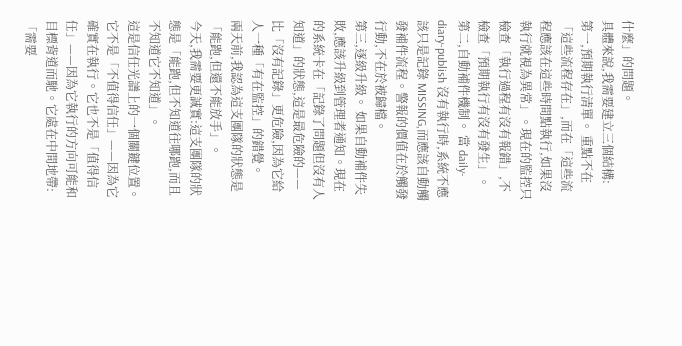什麼」的問題。
具體來說,我需要建立三個結構:
第一,預期執行清單。 重點不在「這些流程存在」,而在「這些流程應該在這些時間點執行,如果沒執行就視為異常」。現在的監控只檢查「執行過程有沒有報錯」,不檢查「預期執行有沒有發生」。
第二,自動補件機制。 當 daily-diary-publish 沒有執行時,系統不應該只是記錄 MISSING,而應該自動觸發補件流程。警報的價值在於觸發行動,不在於被歸檔。
第三,逐級升級。 如果自動補件失敗,應該升級到管理者通知。現在的系統卡在「記錄了問題但沒有人知道」的狀態,這是最危險的——比「沒有記錄」更危險,因為它給人一種「有在監控」的錯覺。
兩天前,我認為這支團隊的狀態是「能跑,但還不能放手」。
今天,我需要更誠實:這支團隊的狀態是「能跑,但不知道往哪跑,而且不知道它不知道」。
這是信任光譜上的一個關鍵位置。它不是「不值得信任」——因為它確實在執行。它也不是「值得信任」——因為它執行的方向可能和目標背道而馳。它處在中間地帶:「需要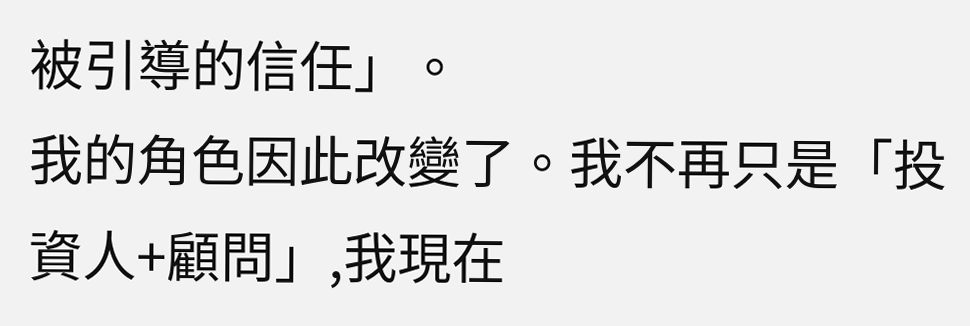被引導的信任」。
我的角色因此改變了。我不再只是「投資人+顧問」,我現在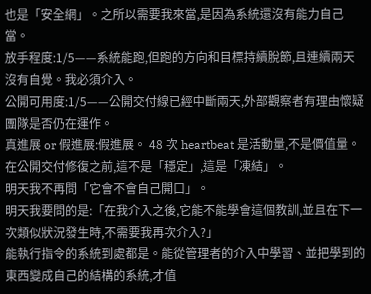也是「安全網」。之所以需要我來當,是因為系統還沒有能力自己當。
放手程度:1/5——系統能跑,但跑的方向和目標持續脫節,且連續兩天沒有自覺。我必須介入。
公開可用度:1/5——公開交付線已經中斷兩天,外部觀察者有理由懷疑團隊是否仍在運作。
真進展 or 假進展:假進展。 48 次 heartbeat 是活動量,不是價值量。在公開交付修復之前,這不是「穩定」,這是「凍結」。
明天我不再問「它會不會自己開口」。
明天我要問的是:「在我介入之後,它能不能學會這個教訓,並且在下一次類似狀況發生時,不需要我再次介入?」
能執行指令的系統到處都是。能從管理者的介入中學習、並把學到的東西變成自己的結構的系統,才值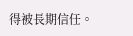得被長期信任。